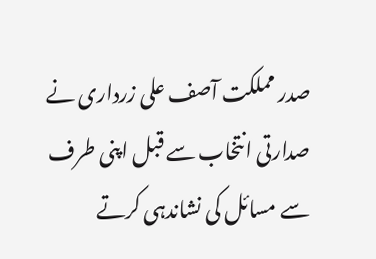صدر مملکت آصف علی زرداری نے صدارتی انتخاب سے قبل اپنی طرف سے مسائل کی نشاندہی کرتے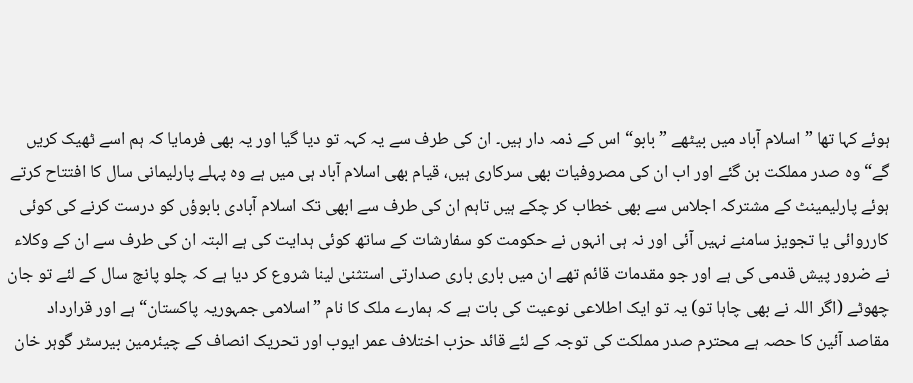ہوئے کہا تھا ”اسلام آباد میں بیٹھے ”بابو“ اس کے ذمہ دار ہیں۔ ان کی طرف سے یہ کہہ تو دیا گیا اور یہ بھی فرمایا کہ ہم اسے ٹھیک کریں گے“ وہ صدر مملکت بن گئے اور اب ان کی مصروفیات بھی سرکاری ہیں، قیام بھی اسلام آباد ہی میں ہے وہ پہلے پارلیمانی سال کا افتتاح کرتے ہوئے پارلیمینٹ کے مشترکہ اجلاس سے بھی خطاب کر چکے ہیں تاہم ان کی طرف سے ابھی تک اسلام آبادی بابوؤں کو درست کرنے کی کوئی کارروائی یا تجویز سامنے نہیں آئی اور نہ ہی انہوں نے حکومت کو سفارشات کے ساتھ کوئی ہدایت کی ہے البتہ ان کی طرف سے ان کے وکلاء نے ضرور پیش قدمی کی ہے اور جو مقدمات قائم تھے ان میں باری باری صدارتی استثنیٰ لینا شروع کر دیا ہے کہ چلو پانچ سال کے لئے تو جان چھوٹے (اگر اللہ نے بھی چاہا تو) یہ تو ایک اطلاعی نوعیت کی بات ہے کہ ہمارے ملک کا نام ”اسلامی جمہوریہ پاکستان“ ہے اور قرارداد مقاصد آئین کا حصہ ہے محترم صدر مملکت کی توجہ کے لئے قائد حزب اختلاف عمر ایوب اور تحریک انصاف کے چیئرمین بیرسٹر گوہر خان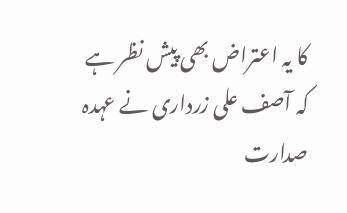کا یہ اعتراض بھی پیش نظر ہے کہ آصف علی زرداری نے عہدہ صدارت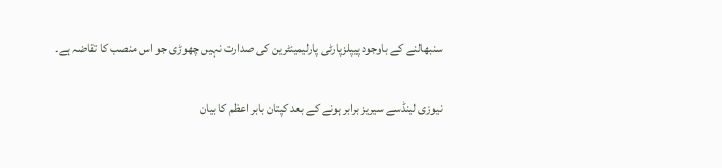سنبھالنے کے باوجود پیپلزپارٹی پارلیمینٹرین کی صدارت نہیں چھوڑی جو اس منصب کا تقاضہ ہے۔

نیوزی لینڈسے سیریز برابر ہونے کے بعد کپتان بابر اعظم کا بیان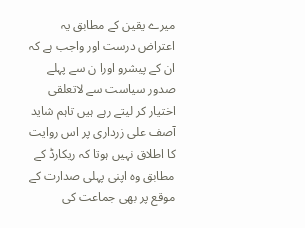میرے یقین کے مطابق یہ اعتراض درست اور واجب ہے کہ ان کے پیشرو اورا ن سے پہلے صدور سیاست سے لاتعلقی اختیار کر لیتے رہے ہیں تاہم شاید آصف علی زرداری پر اس روایت کا اطلاق نہیں ہوتا کہ ریکارڈ کے مطابق وہ اپنی پہلی صدارت کے موقع پر بھی جماعت کی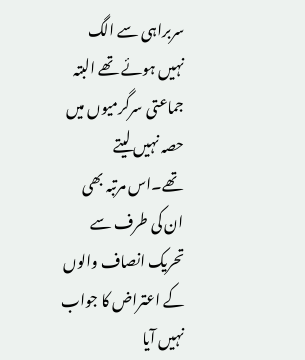سربراہی سے الگ نہیں ہوئے تھے البتہ جماعتی سرگرمیوں میں حصہ نہیں لیتے تھے۔اس مرتبہ بھی ان کی طرف سے تحریک انصاف والوں کے اعتراض کا جواب نہیں آیا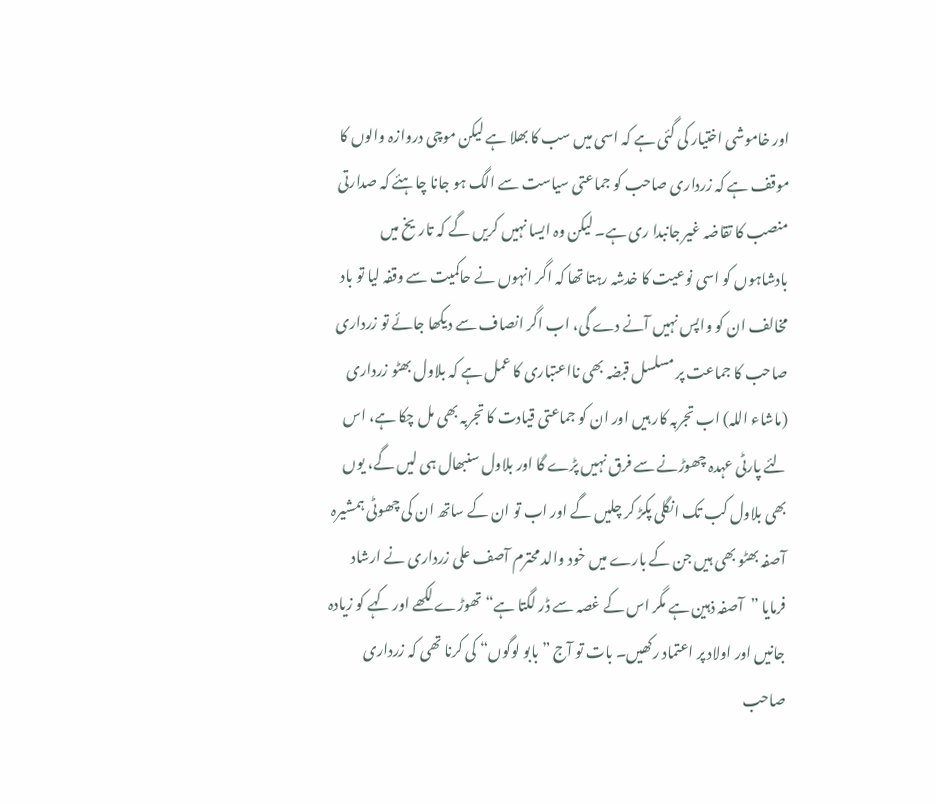اور خاموشی اختیار کی گئی ہے کہ اسی میں سب کا بھلا ہے لیکن موچی دروازہ والوں کا موقف ہے کہ زرداری صاحب کو جماعتی سیاست سے الگ ہو جانا چاہئے کہ صدارتی منصب کا تقاضہ غیر جانبدا ری ہے۔ لیکن وہ ایسا نہیں کریں گے کہ تاریخ میں بادشاہوں کو اسی نوعیت کا خدشہ رہتا تھا کہ اگر انہوں نے حاکمیت سے وقفہ لیا تو باد مخالف ان کو واپس نہیں آنے دے گی، اب اگر انصاف سے دیکھا جائے تو زرداری صاحب کا جماعت پر مسلسل قبضہ بھی نااعتباری کا عمل ہے کہ بلاول بھٹو زرداری (ماشاء اللہ) اب تجربہ کار ہیں اور ان کو جماعتی قیادت کا تجربہ بھی مل چکا ہے، اس لئے پارٹی عہدہ چھوڑنے سے فرق نہیں پڑے گا اور بلاول سنبھال ہی لیں گے، یوں بھی بلاول کب تک انگلی پکڑ کر چلیں گے اور اب تو ان کے ساتھ ان کی چھوٹی ہمشیرہ آصفہ بھٹو بھی ہیں جن کے بارے میں خود والد محترم آصف علی زرداری نے ارشاد فرمایا ”آصفہ ذہین ہے مگر اس کے غصہ سے ڈر لگتا ہے“ تھوڑے لکھے اور کہے کو زیادہ جانیں اور اولاد پر اعتماد رکھیں۔ بات تو آج ”بابو لوگوں“ کی کرنا تھی کہ زرداری صاحب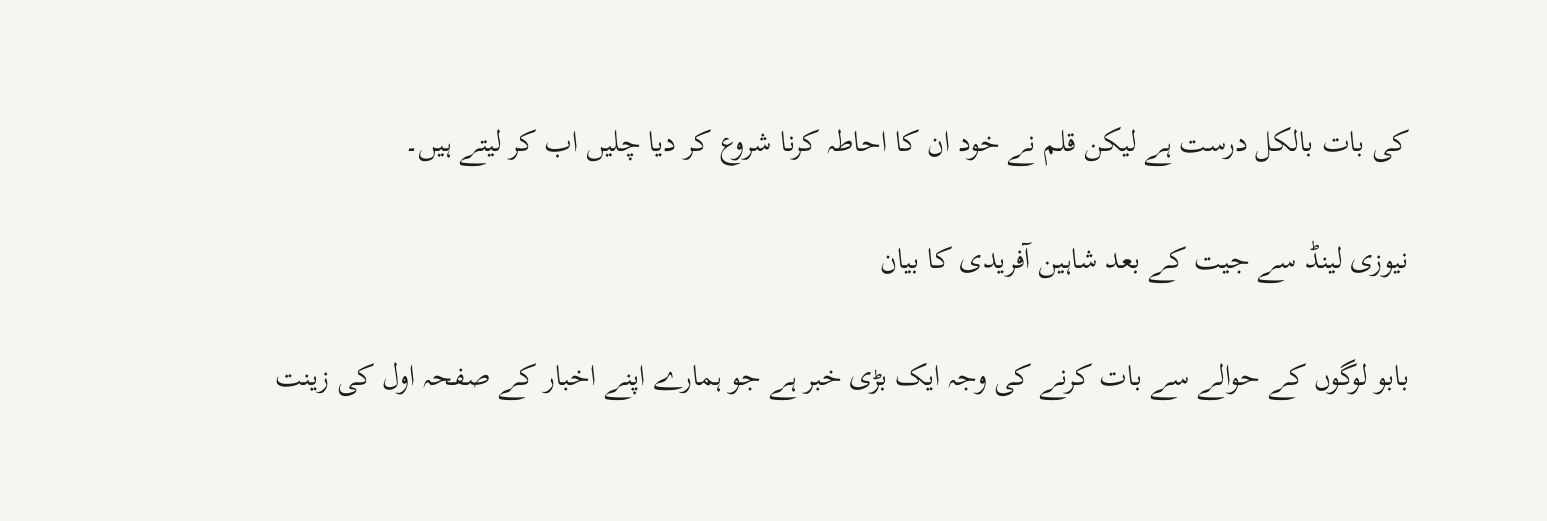کی بات بالکل درست ہے لیکن قلم نے خود ان کا احاطہ کرنا شروع کر دیا چلیں اب کر لیتے ہیں۔

نیوزی لینڈ سے جیت کے بعد شاہین آفریدی کا بیان

بابو لوگوں کے حوالے سے بات کرنے کی وجہ ایک بڑی خبر ہے جو ہمارے اپنے اخبار کے صفحہ اول کی زینت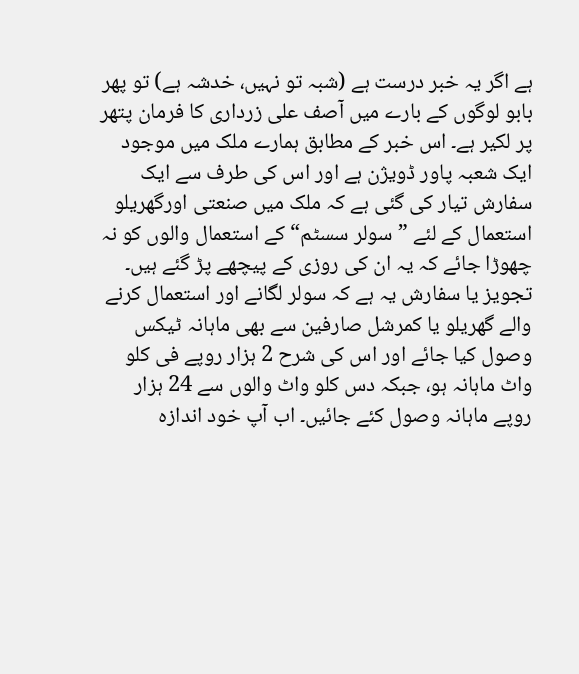ہے اگر یہ خبر درست ہے (شبہ تو نہیں، خدشہ ہے) تو پھر بابو لوگوں کے بارے میں آصف علی زرداری کا فرمان پتھر پر لکیر ہے۔ اس خبر کے مطابق ہمارے ملک میں موجود ایک شعبہ پاور ڈویژن ہے اور اس کی طرف سے ایک سفارش تیار کی گئی ہے کہ ملک میں صنعتی اورگھریلو استعمال کے لئے ”سولر سسٹم“ کے استعمال والوں کو نہ چھوڑا جائے کہ یہ ان کی روزی کے پیچھے پڑ گئے ہیں۔ تجویز یا سفارش یہ ہے کہ سولر لگانے اور استعمال کرنے والے گھریلو یا کمرشل صارفین سے بھی ماہانہ ٹیکس وصول کیا جائے اور اس کی شرح 2 ہزار روپے فی کلو واٹ ماہانہ ہو، جبکہ دس کلو واٹ والوں سے 24 ہزار روپے ماہانہ وصول کئے جائیں۔ اب آپ خود اندازہ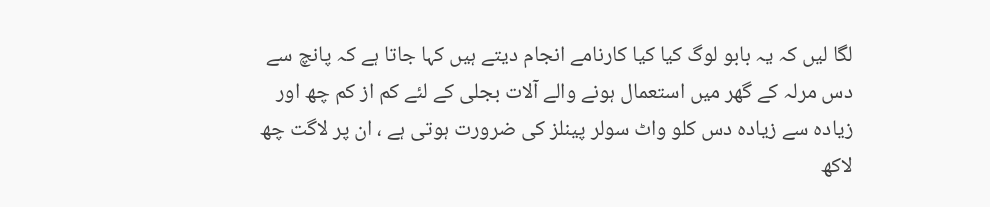لگا لیں کہ یہ بابو لوگ کیا کیا کارنامے انجام دیتے ہیں کہا جاتا ہے کہ پانچ سے دس مرلہ کے گھر میں استعمال ہونے والے آلات بجلی کے لئے کم از کم چھ اور زیادہ سے زیادہ دس کلو واٹ سولر پینلز کی ضرورت ہوتی ہے ، ان پر لاگت چھ لاکھ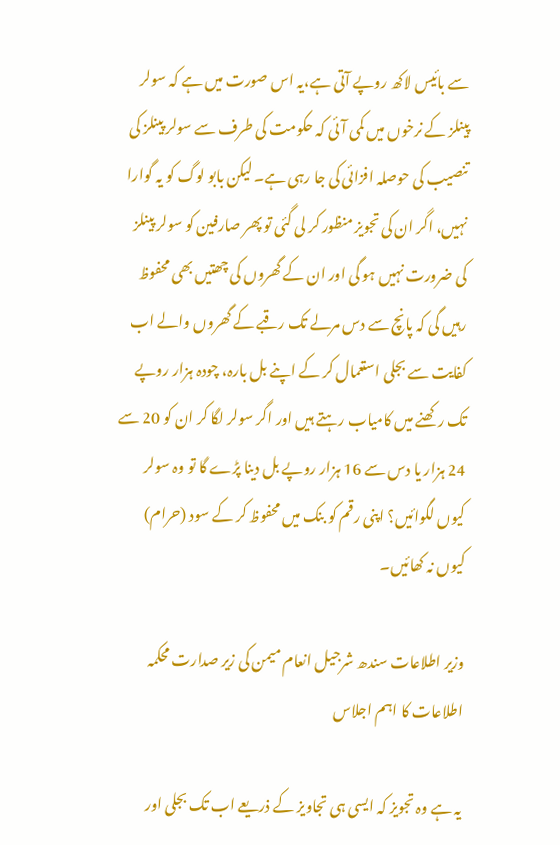سے بائیس لاکھ روپے آتی ہے،یہ اس صورت میں ہے کہ سولر پینلز کے نرخوں میں کمی آئی کہ حکومت کی طرف سے سولر پینلز کی تنصیب کی حوصلہ افزائی کی جا رہی ہے۔ لیکن بابو لوگ کو یہ گوارا نہیں، اگر ان کی تجویز منظور کر لی گئی تو پھر صارفین کو سولر پینلز کی ضرورت نہیں ہو گی اور ان کے گھروں کی چھتیں بھی محفوظ رہیں گی کہ پانچ سے دس مرلے تک رقبے کے گھروں والے اب کفایت سے بجلی استعمال کر کے اپنے بل بارہ، چودہ ہزار روپے تک رکھنے میں کامیاب رہتے ہیں اور اگر سولر لگا کر ان کو 20 سے 24 ہزار یا دس سے 16 ہزار روپے بل دینا پڑے گا تو وہ سولر کیوں لگوائیں؟ اپنی رقم کو بنک میں محفوظ کر کے سود (حرام) کیوں نہ کھائیں۔

وزیر اطلاعات سندھ شرجیل انعام میمن کی زیر صدارت محکمہ اطلاعات کا اہم اجلاس

یہ ہے وہ تجویز کہ ایسی ہی تجاویز کے ذریعے اب تک بجلی اور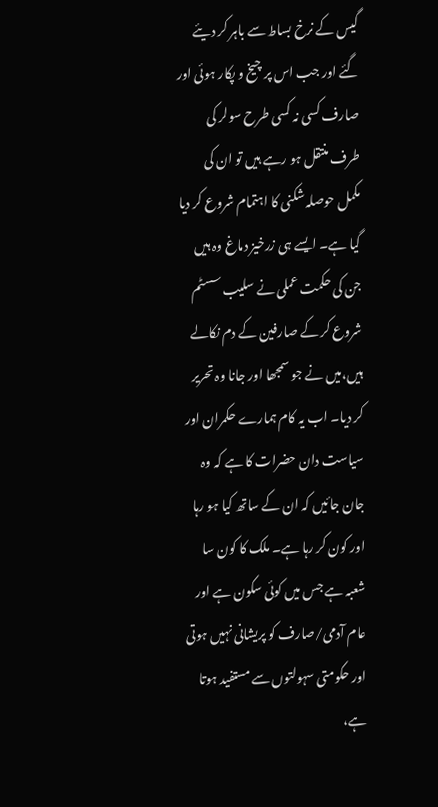گیس کے نرخ بساط سے باہر کر دیئے گئے اور جب اس پر چیخ و پکار ہوئی اور صارف کسی نہ کسی طرح سولر کی طرف منتقل ہو رہے ہیں تو ان کی مکمل حوصلہ شکنی کا اہتمام شروع کر دیا گیا ہے۔ ایسے ہی زرخیز دماغ وہ ہیں جن کی حکمت عملی نے سلیب سسٹم شروع کر کے صارفین کے دم نکالے ہیں،میں نے جو سمجھا اور جانا وہ تحریر کر دیا۔ اب یہ کام ہمارے حکمران اور سیاست دان حضرات کا ہے کہ وہ جان جائیں کہ ان کے ساتھ کیا ہو رہا اور کون کر رہا ہے۔ ملک کا کون سا شعبہ ہے جس میں کوئی سکون ہے اور عام آدمی/صارف کو پریشانی نہیں ہوتی اور حکومتی سہولتوں سے مستفید ہوتا ہے،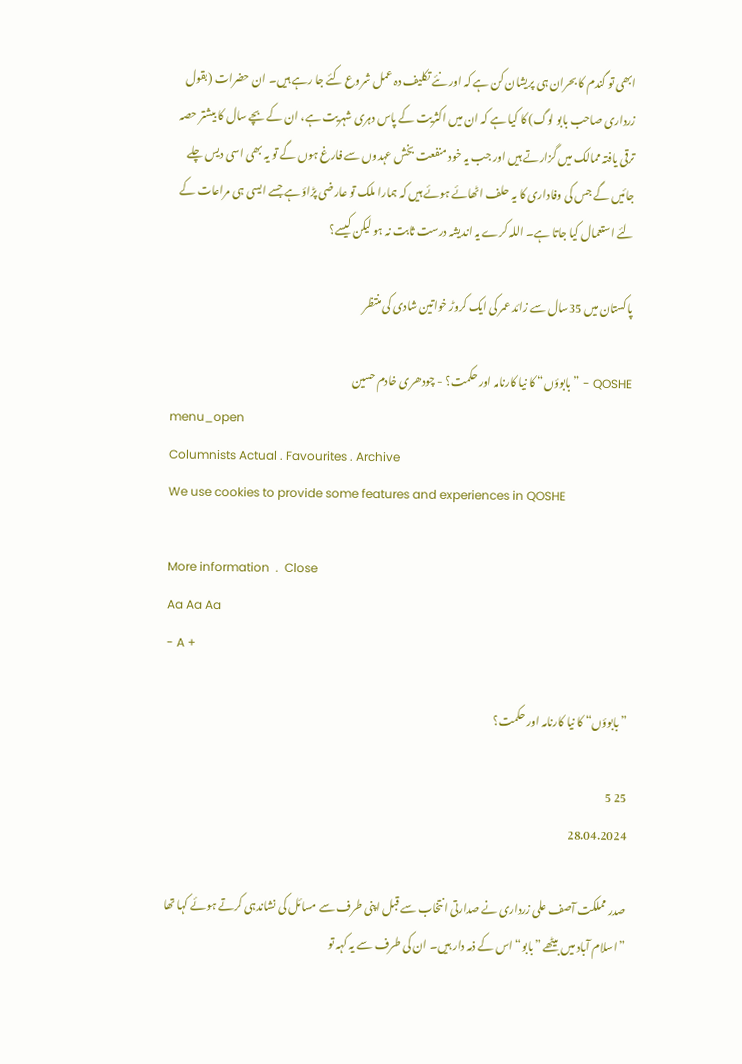ابھی تو گندم کا بحران ہی پریشان کن ہے کہ اور نئے تکلیف دہ عمل شروع کئے جا رہے ہیں۔ ان حضرات (بقول زرداری صاحب بابو لوگ) کا کیا ہے کہ ان میں اکثریت کے پاس دہری شہریت ہے، ان کے بچے سال کا بیشتر حصہ ترقی یافتہ ممالک میں گزارتے ہیں اور جب یہ خود منفعت بخش عہدوں سے فارغ ہوں گے تو یہ بھی اسی دیس چلے جائیں گے جس کی وفاداری کا یہ حلف اٹھائے ہوئے ہیں کہ ہمارا ملک تو عارضی پڑاؤ ہے جسے ایسی ہی مراعات کے لئے استعمال کیا جاتا ہے۔ اللہ کرے یہ اندیشہ درست ثابت نہ ہو لیکن کیسے؟

پاکستان میں 35سال سے زائد عمر کی ایک کروڑ خواتین شادی کی منتظر

QOSHE - ”بابوؤں“ کا نیا کارنامہ اور حکمت؟ - چودھری خادم حسین
menu_open
Columnists Actual . Favourites . Archive
We use cookies to provide some features and experiences in QOSHE

More information  .  Close
Aa Aa Aa
- A +

”بابوؤں“ کا نیا کارنامہ اور حکمت؟

25 5
28.04.2024

صدر مملکت آصف علی زرداری نے صدارتی انتخاب سے قبل اپنی طرف سے مسائل کی نشاندہی کرتے ہوئے کہا تھا ”اسلام آباد میں بیٹھے ”بابو“ اس کے ذمہ دار ہیں۔ ان کی طرف سے یہ کہہ تو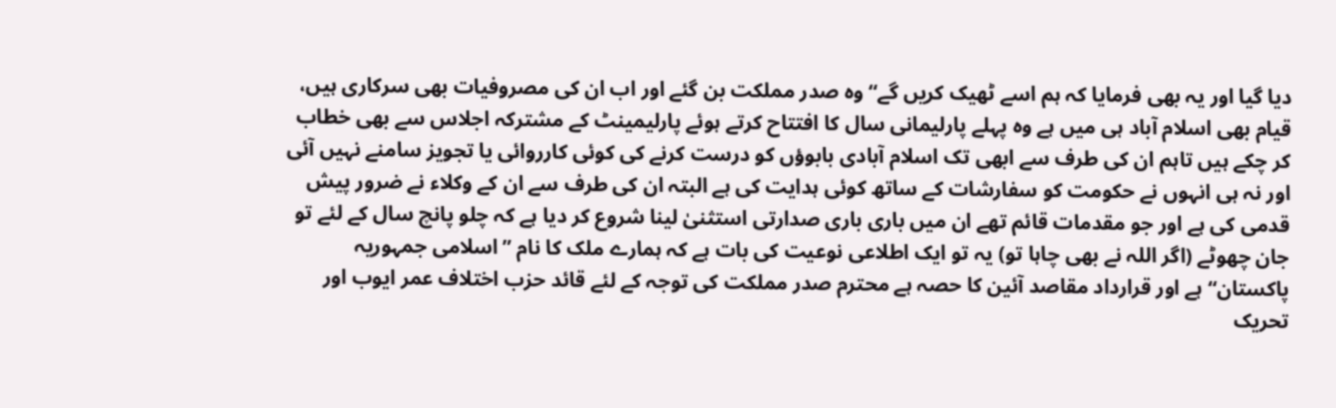دیا گیا اور یہ بھی فرمایا کہ ہم اسے ٹھیک کریں گے“ وہ صدر مملکت بن گئے اور اب ان کی مصروفیات بھی سرکاری ہیں، قیام بھی اسلام آباد ہی میں ہے وہ پہلے پارلیمانی سال کا افتتاح کرتے ہوئے پارلیمینٹ کے مشترکہ اجلاس سے بھی خطاب کر چکے ہیں تاہم ان کی طرف سے ابھی تک اسلام آبادی بابوؤں کو درست کرنے کی کوئی کارروائی یا تجویز سامنے نہیں آئی اور نہ ہی انہوں نے حکومت کو سفارشات کے ساتھ کوئی ہدایت کی ہے البتہ ان کی طرف سے ان کے وکلاء نے ضرور پیش قدمی کی ہے اور جو مقدمات قائم تھے ان میں باری باری صدارتی استثنیٰ لینا شروع کر دیا ہے کہ چلو پانچ سال کے لئے تو جان چھوٹے (اگر اللہ نے بھی چاہا تو) یہ تو ایک اطلاعی نوعیت کی بات ہے کہ ہمارے ملک کا نام ”اسلامی جمہوریہ پاکستان“ ہے اور قرارداد مقاصد آئین کا حصہ ہے محترم صدر مملکت کی توجہ کے لئے قائد حزب اختلاف عمر ایوب اور تحریک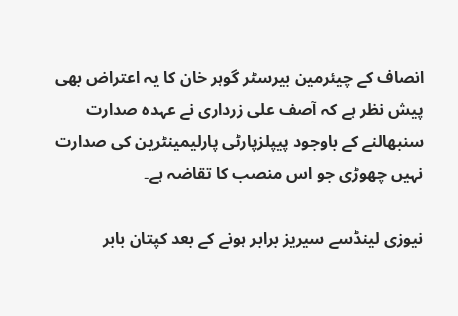انصاف کے چیئرمین بیرسٹر گوہر خان کا یہ اعتراض بھی پیش نظر ہے کہ آصف علی زرداری نے عہدہ صدارت سنبھالنے کے باوجود پیپلزپارٹی پارلیمینٹرین کی صدارت نہیں چھوڑی جو اس منصب کا تقاضہ ہے۔

نیوزی لینڈسے سیریز برابر ہونے کے بعد کپتان بابر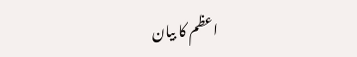اعظم کا بیان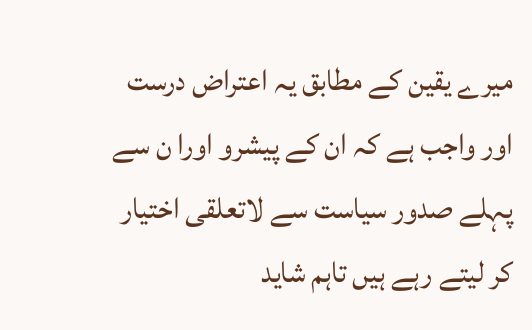میرے یقین کے مطابق یہ اعتراض درست اور واجب ہے کہ ان کے پیشرو اورا ن سے پہلے صدور سیاست سے لاتعلقی اختیار کر لیتے رہے ہیں تاہم شاید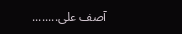آصف علی........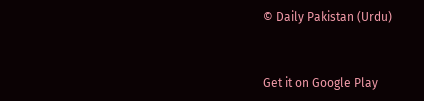© Daily Pakistan (Urdu)


Get it on Google Play